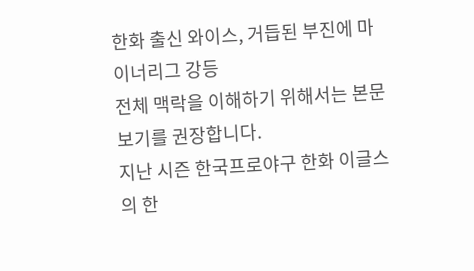한화 출신 와이스, 거듭된 부진에 마이너리그 강등
전체 맥락을 이해하기 위해서는 본문 보기를 권장합니다.
지난 시즌 한국프로야구 한화 이글스의 한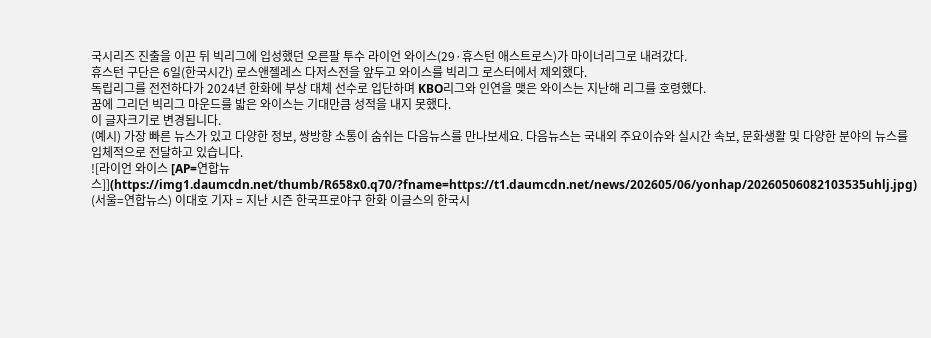국시리즈 진출을 이끈 뒤 빅리그에 입성했던 오른팔 투수 라이언 와이스(29·휴스턴 애스트로스)가 마이너리그로 내려갔다.
휴스턴 구단은 6일(한국시간) 로스앤젤레스 다저스전을 앞두고 와이스를 빅리그 로스터에서 제외했다.
독립리그를 전전하다가 2024년 한화에 부상 대체 선수로 입단하며 KBO리그와 인연을 맺은 와이스는 지난해 리그를 호령했다.
꿈에 그리던 빅리그 마운드를 밟은 와이스는 기대만큼 성적을 내지 못했다.
이 글자크기로 변경됩니다.
(예시) 가장 빠른 뉴스가 있고 다양한 정보, 쌍방향 소통이 숨쉬는 다음뉴스를 만나보세요. 다음뉴스는 국내외 주요이슈와 실시간 속보, 문화생활 및 다양한 분야의 뉴스를 입체적으로 전달하고 있습니다.
![라이언 와이스 [AP=연합뉴스]](https://img1.daumcdn.net/thumb/R658x0.q70/?fname=https://t1.daumcdn.net/news/202605/06/yonhap/20260506082103535uhlj.jpg)
(서울=연합뉴스) 이대호 기자 = 지난 시즌 한국프로야구 한화 이글스의 한국시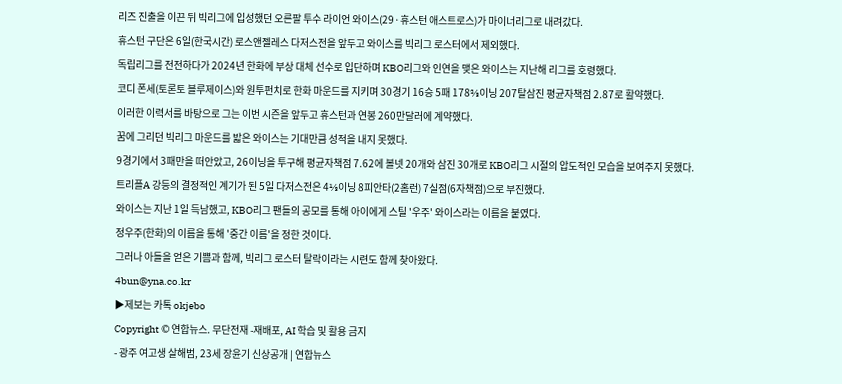리즈 진출을 이끈 뒤 빅리그에 입성했던 오른팔 투수 라이언 와이스(29·휴스턴 애스트로스)가 마이너리그로 내려갔다.
휴스턴 구단은 6일(한국시간) 로스앤젤레스 다저스전을 앞두고 와이스를 빅리그 로스터에서 제외했다.
독립리그를 전전하다가 2024년 한화에 부상 대체 선수로 입단하며 KBO리그와 인연을 맺은 와이스는 지난해 리그를 호령했다.
코디 폰세(토론토 블루제이스)와 원투펀치로 한화 마운드를 지키며 30경기 16승 5패 178⅔이닝 207탈삼진 평균자책점 2.87로 활약했다.
이러한 이력서를 바탕으로 그는 이번 시즌을 앞두고 휴스턴과 연봉 260만달러에 계약했다.
꿈에 그리던 빅리그 마운드를 밟은 와이스는 기대만큼 성적을 내지 못했다.
9경기에서 3패만을 떠안았고, 26이닝을 투구해 평균자책점 7.62에 볼넷 20개와 삼진 30개로 KBO리그 시절의 압도적인 모습을 보여주지 못했다.
트리플A 강등의 결정적인 계기가 된 5일 다저스전은 4⅓이닝 8피안타(2홈런) 7실점(6자책점)으로 부진했다.
와이스는 지난 1일 득남했고, KBO리그 팬들의 공모를 통해 아이에게 스틸 '우주' 와이스라는 이름을 붙였다.
정우주(한화)의 이름을 통해 '중간 이름'을 정한 것이다.
그러나 아들을 얻은 기쁨과 함께, 빅리그 로스터 탈락이라는 시련도 함께 찾아왔다.
4bun@yna.co.kr
▶제보는 카톡 okjebo
Copyright © 연합뉴스. 무단전재 -재배포, AI 학습 및 활용 금지
- 광주 여고생 살해범, 23세 장윤기 신상공개 | 연합뉴스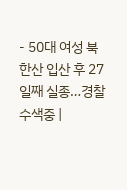- 50대 여성 북한산 입산 후 27일째 실종…경찰 수색중 |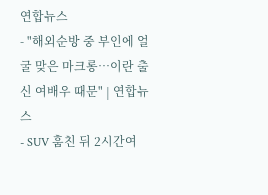연합뉴스
- "해외순방 중 부인에 얼굴 맞은 마크롱…이란 출신 여배우 때문" | 연합뉴스
- SUV 훔친 뒤 2시간여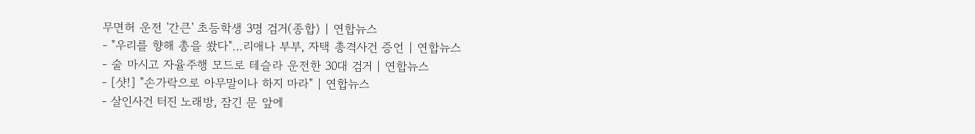무면허 운전 '간큰' 초등학생 3명 검거(종합) | 연합뉴스
- "우리를 향해 총을 쐈다"…리애나 부부, 자택 총격사건 증언 | 연합뉴스
- 술 마시고 자율주행 모드로 테슬라 운전한 30대 검거 | 연합뉴스
- [샷!] "손가락으로 아무말이나 하지 마라" | 연합뉴스
- 살인사건 터진 노래방, 잠긴 문 앞에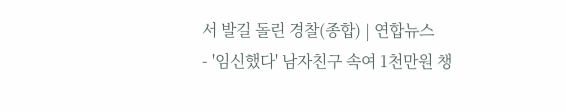서 발길 돌린 경찰(종합) | 연합뉴스
- '임신했다' 남자친구 속여 1천만원 챙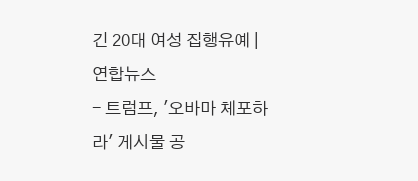긴 20대 여성 집행유예 | 연합뉴스
- 트럼프, '오바마 체포하라' 게시물 공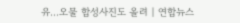유…오물 합성사진도 올려 | 연합뉴스